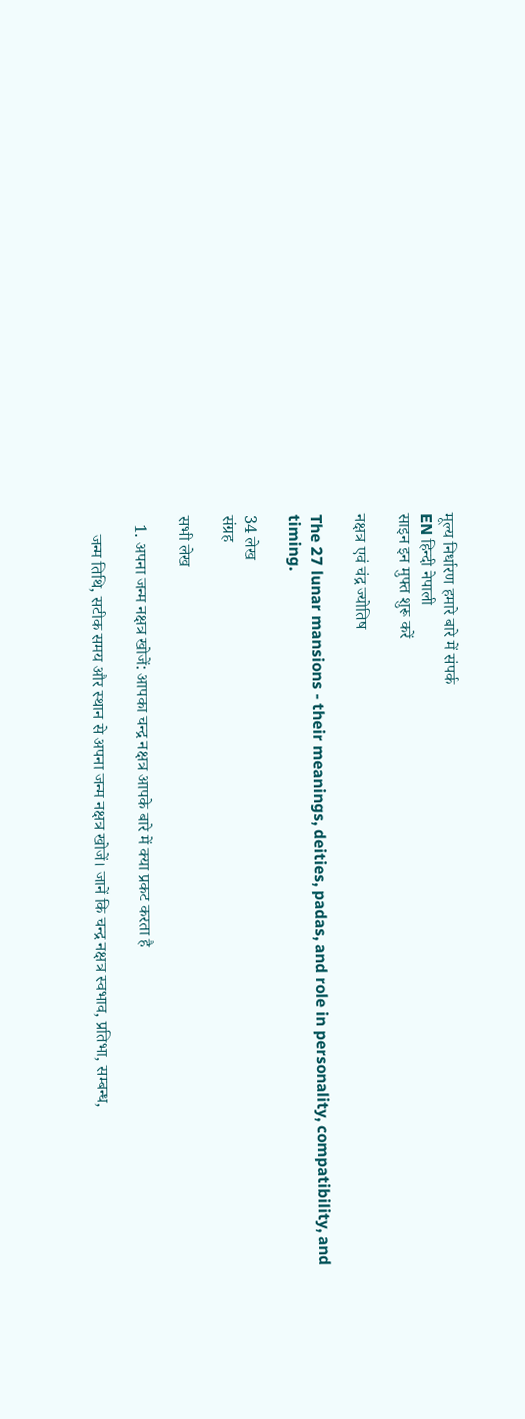मूल्य निर्धारण हमारे बारे में संपर्क
EN हिन्दी नेपाली
साइन इन मुफ्त शुरू करें

नक्षत्र एवं चंद्र ज्योतिष

The 27 lunar mansions - their meanings, deities, padas, and role in personality, compatibility, and timing.

34 लेख
संग्रह

सभी लेख

  1. अपना जन्म नक्षत्र खोजें: आपका चन्द्र नक्षत्र आपके बारे में क्या प्रकट करता है

    जन्म तिथि, सटीक समय और स्थान से अपना जन्म नक्षत्र खोजें। जानें कि चन्द्र नक्षत्र स्वभाव, प्रतिभा, सम्बन्ध,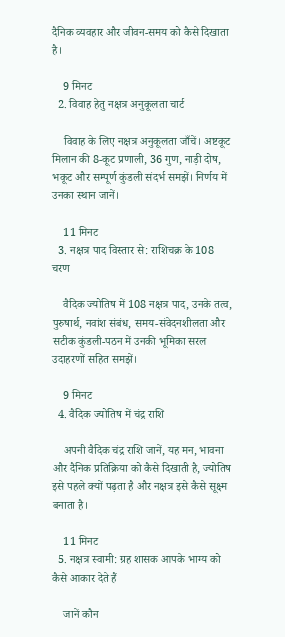दैनिक व्यवहार और जीवन-समय को कैसे दिखाता है।

    9 मिनट
  2. विवाह हेतु नक्षत्र अनुकूलता चार्ट

    विवाह के लिए नक्षत्र अनुकूलता जाँचें। अष्टकूट मिलान की 8-कूट प्रणाली, 36 गुण, नाड़ी दोष, भकूट और सम्पूर्ण कुंडली संदर्भ समझें। निर्णय में उनका स्थान जानें।

    11 मिनट
  3. नक्षत्र पाद विस्तार से: राशिचक्र के 108 चरण

    वैदिक ज्योतिष में 108 नक्षत्र पाद, उनके तत्व, पुरुषार्थ, नवांश संबंध, समय-संवेदनशीलता और सटीक कुंडली-पठन में उनकी भूमिका सरल उदाहरणों सहित समझें।

    9 मिनट
  4. वैदिक ज्योतिष में चंद्र राशि

    अपनी वैदिक चंद्र राशि जानें, यह मन, भावना और दैनिक प्रतिक्रिया को कैसे दिखाती है, ज्योतिष इसे पहले क्यों पढ़ता है और नक्षत्र इसे कैसे सूक्ष्म बनाता है।

    11 मिनट
  5. नक्षत्र स्वामी: ग्रह शासक आपके भाग्य को कैसे आकार देते हैं

    जानें कौन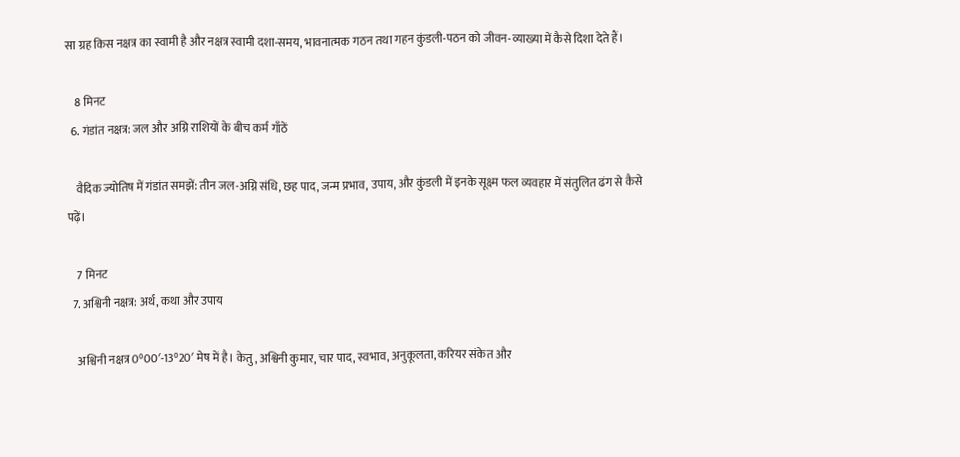सा ग्रह किस नक्षत्र का स्वामी है और नक्षत्र स्वामी दशा-समय, भावनात्मक गठन तथा गहन कुंडली-पठन को जीवन-व्याख्या में कैसे दिशा देते हैं।

    8 मिनट
  6. गंडांत नक्षत्र: जल और अग्नि राशियों के बीच कर्म गाँठें

    वैदिक ज्योतिष में गंडांत समझें: तीन जल-अग्नि संधि, छह पाद, जन्म प्रभाव, उपाय, और कुंडली में इनके सूक्ष्म फल व्यवहार में संतुलित ढंग से कैसे पढ़ें।

    7 मिनट
  7. अश्विनी नक्षत्र: अर्थ, कथा और उपाय

    अश्विनी नक्षत्र 0°00′-13°20′ मेष में है। केतु, अश्विनी कुमार, चार पाद, स्वभाव, अनुकूलता, करियर संकेत और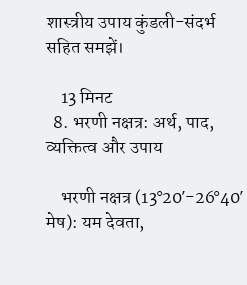शास्त्रीय उपाय कुंडली-संदर्भ सहित समझें।

    13 मिनट
  8. भरणी नक्षत्र: अर्थ, पाद, व्यक्तित्व और उपाय

    भरणी नक्षत्र (13°20′-26°40′ मेष): यम देवता,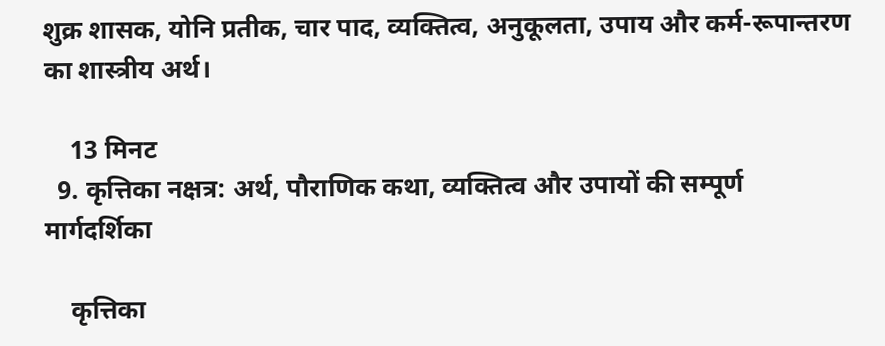शुक्र शासक, योनि प्रतीक, चार पाद, व्यक्तित्व, अनुकूलता, उपाय और कर्म-रूपान्तरण का शास्त्रीय अर्थ।

    13 मिनट
  9. कृत्तिका नक्षत्र: अर्थ, पौराणिक कथा, व्यक्तित्व और उपायों की सम्पूर्ण मार्गदर्शिका

    कृत्तिका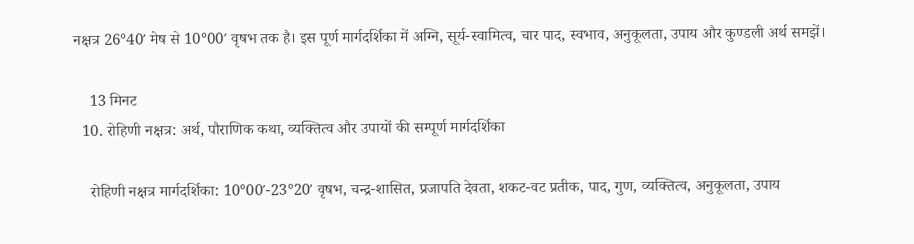नक्षत्र 26°40′ मेष से 10°00′ वृषभ तक है। इस पूर्ण मार्गदर्शिका में अग्नि, सूर्य-स्वामित्व, चार पाद, स्वभाव, अनुकूलता, उपाय और कुण्डली अर्थ समझें।

    13 मिनट
  10. रोहिणी नक्षत्र: अर्थ, पौराणिक कथा, व्यक्तित्व और उपायों की सम्पूर्ण मार्गदर्शिका

    रोहिणी नक्षत्र मार्गदर्शिका: 10°00′-23°20′ वृषभ, चन्द्र-शासित, प्रजापति देवता, शकट-वट प्रतीक, पाद, गुण, व्यक्तित्व, अनुकूलता, उपाय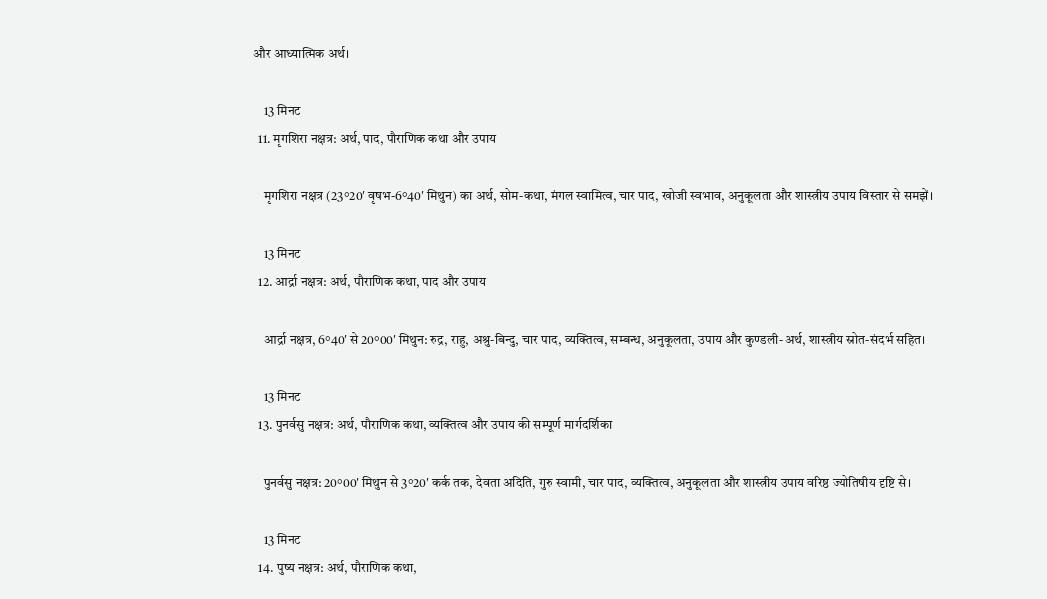और आध्यात्मिक अर्थ।

    13 मिनट
  11. मृगशिरा नक्षत्र: अर्थ, पाद, पौराणिक कथा और उपाय

    मृगशिरा नक्षत्र (23°20′ वृषभ-6°40′ मिथुन) का अर्थ, सोम-कथा, मंगल स्वामित्व, चार पाद, खोजी स्वभाव, अनुकूलता और शास्त्रीय उपाय विस्तार से समझें।

    13 मिनट
  12. आर्द्रा नक्षत्र: अर्थ, पौराणिक कथा, पाद और उपाय

    आर्द्रा नक्षत्र, 6°40′ से 20°00′ मिथुन: रुद्र, राहु, अश्रु-बिन्दु, चार पाद, व्यक्तित्व, सम्बन्ध, अनुकूलता, उपाय और कुण्डली-अर्थ, शास्त्रीय स्रोत-संदर्भ सहित।

    13 मिनट
  13. पुनर्वसु नक्षत्र: अर्थ, पौराणिक कथा, व्यक्तित्व और उपाय की सम्पूर्ण मार्गदर्शिका

    पुनर्वसु नक्षत्र: 20°00′ मिथुन से 3°20′ कर्क तक, देवता अदिति, गुरु स्वामी, चार पाद, व्यक्तित्व, अनुकूलता और शास्त्रीय उपाय वरिष्ठ ज्योतिषीय दृष्टि से।

    13 मिनट
  14. पुष्य नक्षत्र: अर्थ, पौराणिक कथा,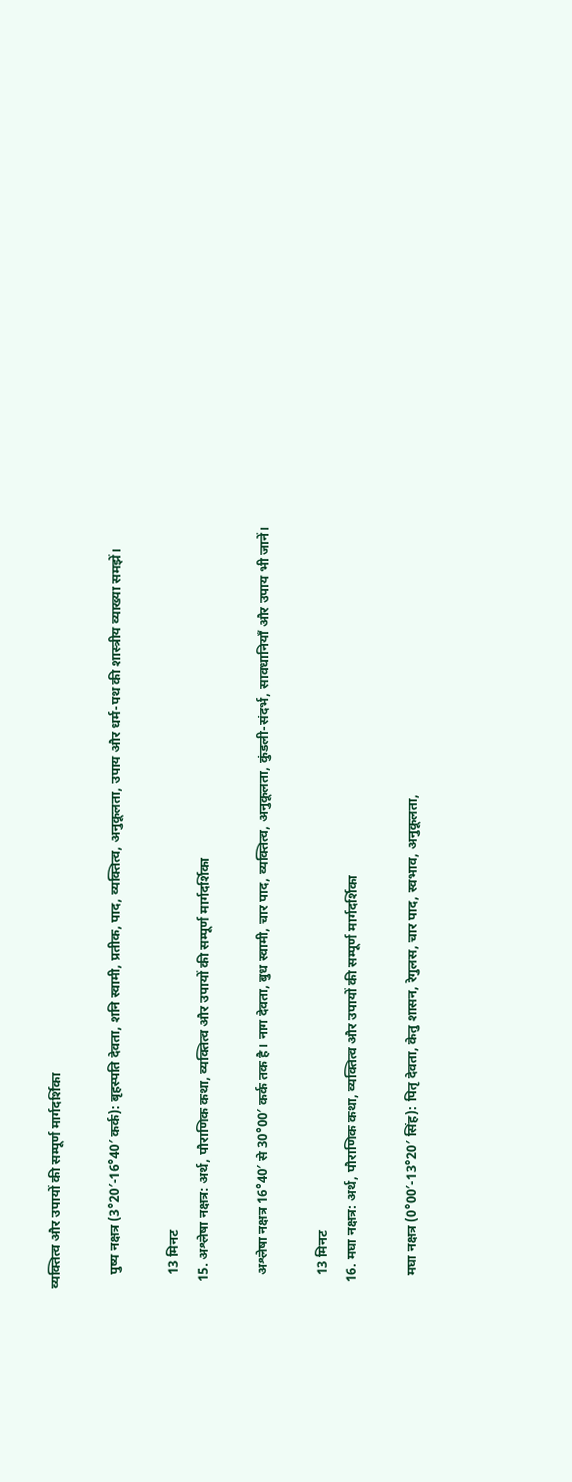व्यक्तित्व और उपायों की सम्पूर्ण मार्गदर्शिका

    पुष्य नक्षत्र (3°20′-16°40′ कर्क): बृहस्पति देवता, शनि स्वामी, प्रतीक, पाद, व्यक्तित्व, अनुकूलता, उपाय और धर्म-पथ की शास्त्रीय व्याख्या समझें।

    13 मिनट
  15. अश्लेषा नक्षत्र: अर्थ, पौराणिक कथा, व्यक्तित्व और उपायों की सम्पूर्ण मार्गदर्शिका

    अश्लेषा नक्षत्र 16°40′ से 30°00′ कर्क तक है। नाग देवता, बुध स्वामी, चार पाद, व्यक्तित्व, अनुकूलता, कुंडली-संदर्भ, सावधानियाँ और उपाय भी जानें।

    13 मिनट
  16. मघा नक्षत्र: अर्थ, पौराणिक कथा, व्यक्तित्व और उपायों की सम्पूर्ण मार्गदर्शिका

    मघा नक्षत्र (0°00′-13°20′ सिंह): पितृ देवता, केतु शासन, रेगुलस, चार पाद, स्वभाव, अनुकूलता,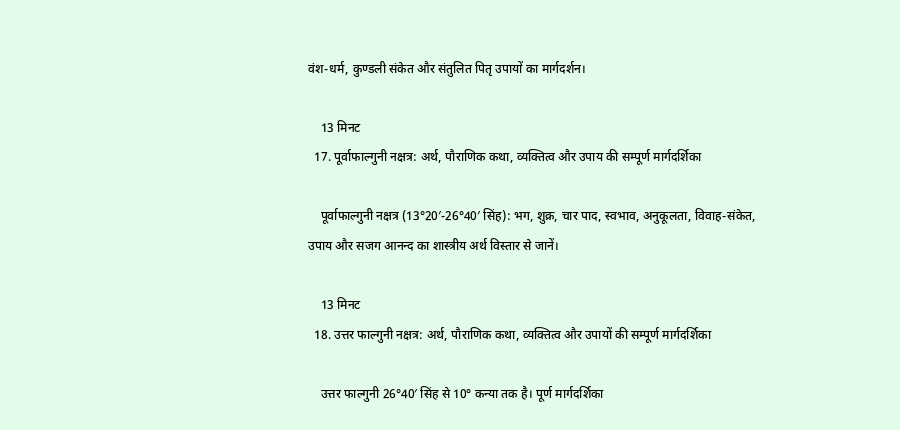वंश-धर्म, कुण्डली संकेत और संतुलित पितृ उपायों का मार्गदर्शन।

    13 मिनट
  17. पूर्वाफाल्गुनी नक्षत्र: अर्थ, पौराणिक कथा, व्यक्तित्व और उपाय की सम्पूर्ण मार्गदर्शिका

    पूर्वाफाल्गुनी नक्षत्र (13°20′-26°40′ सिंह): भग, शुक्र, चार पाद, स्वभाव, अनुकूलता, विवाह-संकेत, उपाय और सजग आनन्द का शास्त्रीय अर्थ विस्तार से जानें।

    13 मिनट
  18. उत्तर फाल्गुनी नक्षत्र: अर्थ, पौराणिक कथा, व्यक्तित्व और उपायों की सम्पूर्ण मार्गदर्शिका

    उत्तर फाल्गुनी 26°40′ सिंह से 10° कन्या तक है। पूर्ण मार्गदर्शिका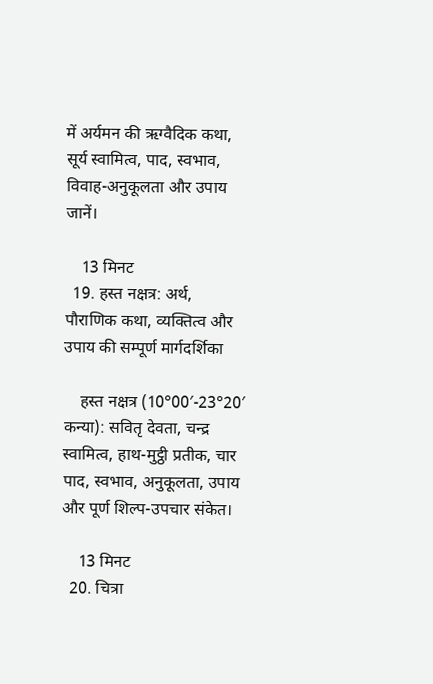में अर्यमन की ऋग्वैदिक कथा, सूर्य स्वामित्व, पाद, स्वभाव, विवाह-अनुकूलता और उपाय जानें।

    13 मिनट
  19. हस्त नक्षत्र: अर्थ, पौराणिक कथा, व्यक्तित्व और उपाय की सम्पूर्ण मार्गदर्शिका

    हस्त नक्षत्र (10°00′-23°20′ कन्या): सवितृ देवता, चन्द्र स्वामित्व, हाथ-मुट्ठी प्रतीक, चार पाद, स्वभाव, अनुकूलता, उपाय और पूर्ण शिल्प-उपचार संकेत।

    13 मिनट
  20. चित्रा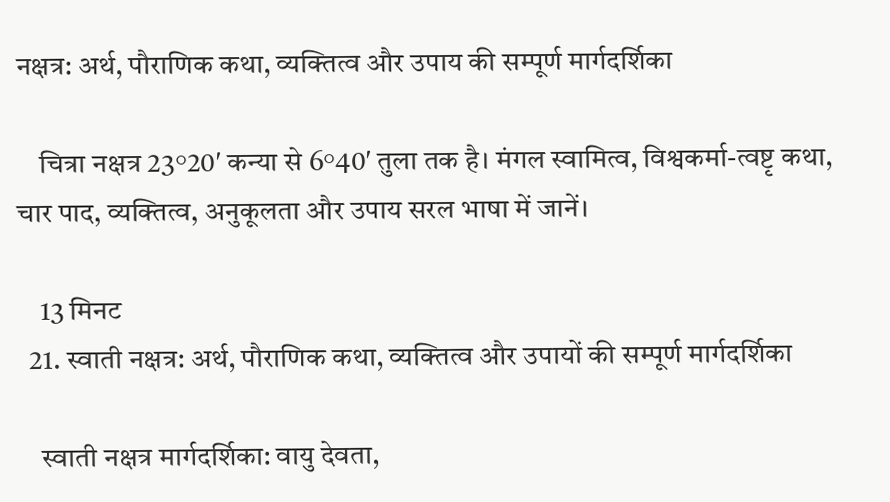नक्षत्र: अर्थ, पौराणिक कथा, व्यक्तित्व और उपाय की सम्पूर्ण मार्गदर्शिका

    चित्रा नक्षत्र 23°20′ कन्या से 6°40′ तुला तक है। मंगल स्वामित्व, विश्वकर्मा-त्वष्टृ कथा, चार पाद, व्यक्तित्व, अनुकूलता और उपाय सरल भाषा में जानें।

    13 मिनट
  21. स्वाती नक्षत्र: अर्थ, पौराणिक कथा, व्यक्तित्व और उपायों की सम्पूर्ण मार्गदर्शिका

    स्वाती नक्षत्र मार्गदर्शिका: वायु देवता,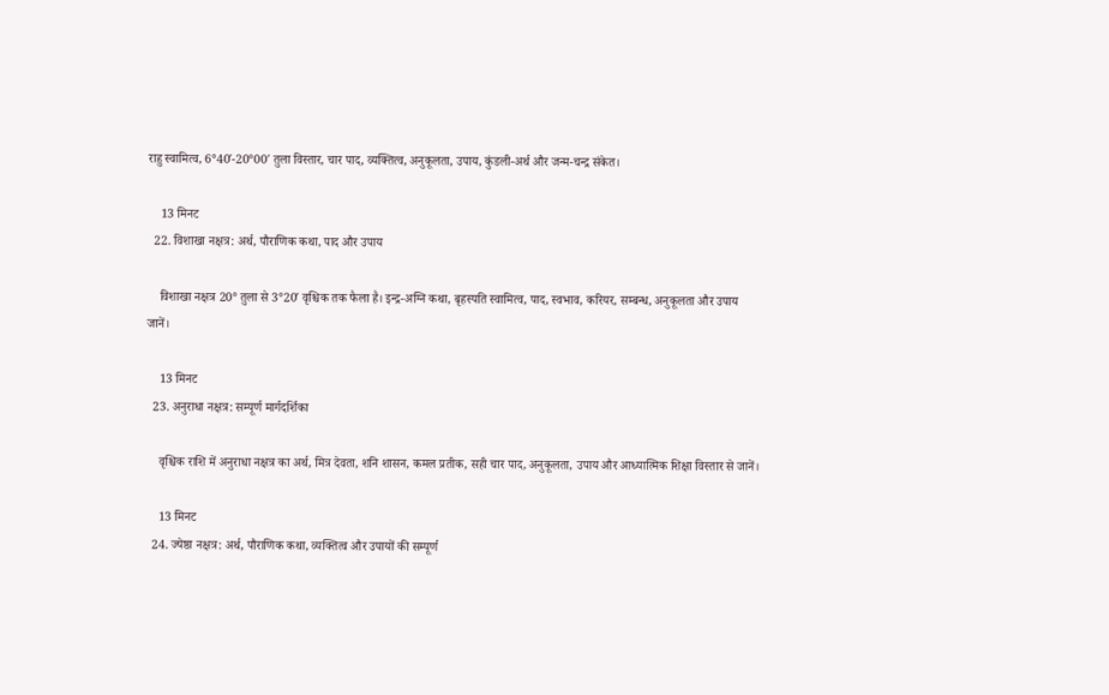राहु स्वामित्व, 6°40′-20°00′ तुला विस्तार, चार पाद, व्यक्तित्व, अनुकूलता, उपाय, कुंडली-अर्थ और जन्म-चन्द्र संकेत।

    13 मिनट
  22. विशाखा नक्षत्र: अर्थ, पौराणिक कथा, पाद और उपाय

    विशाखा नक्षत्र 20° तुला से 3°20′ वृश्चिक तक फैला है। इन्द्र-अग्नि कथा, बृहस्पति स्वामित्व, पाद, स्वभाव, करियर, सम्बन्ध, अनुकूलता और उपाय जानें।

    13 मिनट
  23. अनुराधा नक्षत्र: सम्पूर्ण मार्गदर्शिका

    वृश्चिक राशि में अनुराधा नक्षत्र का अर्थ, मित्र देवता, शनि शासन, कमल प्रतीक, सही चार पाद, अनुकूलता, उपाय और आध्यात्मिक शिक्षा विस्तार से जानें।

    13 मिनट
  24. ज्येष्ठा नक्षत्र: अर्थ, पौराणिक कथा, व्यक्तित्व और उपायों की सम्पूर्ण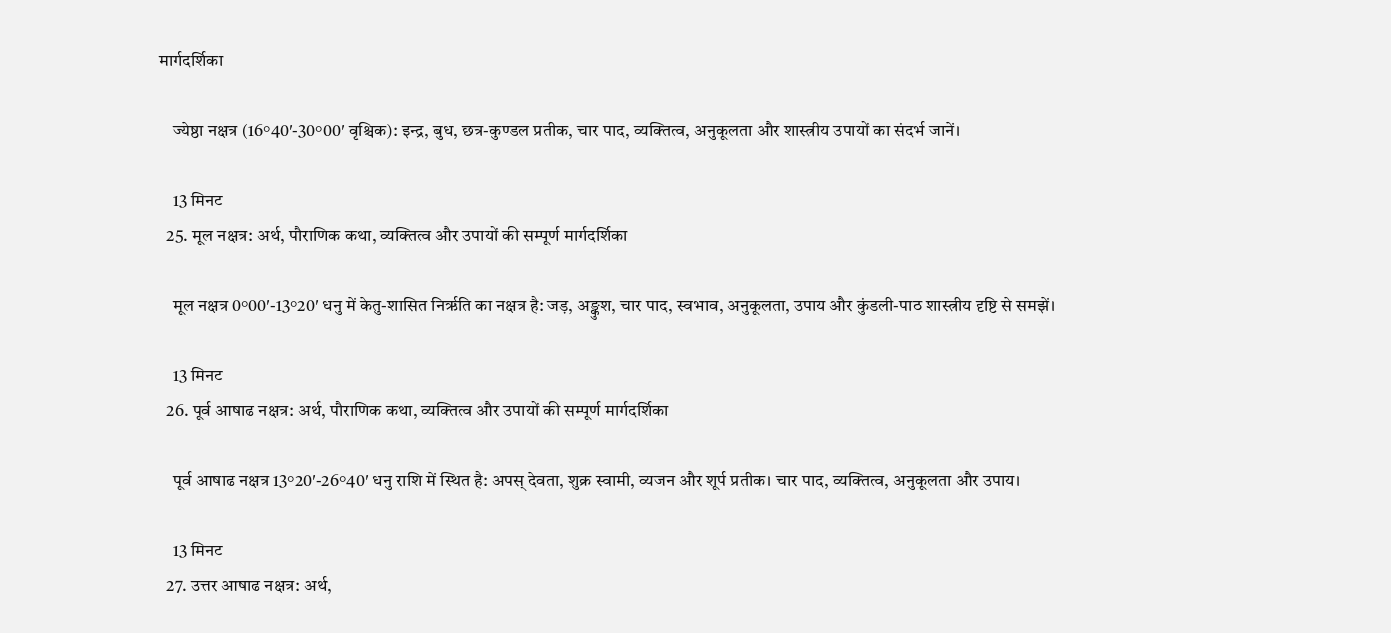मार्गदर्शिका

    ज्येष्ठा नक्षत्र (16°40′-30°00′ वृश्चिक): इन्द्र, बुध, छत्र-कुण्डल प्रतीक, चार पाद, व्यक्तित्व, अनुकूलता और शास्त्रीय उपायों का संदर्भ जानें।

    13 मिनट
  25. मूल नक्षत्र: अर्थ, पौराणिक कथा, व्यक्तित्व और उपायों की सम्पूर्ण मार्गदर्शिका

    मूल नक्षत्र 0°00′-13°20′ धनु में केतु-शासित निर्ऋति का नक्षत्र है: जड़, अङ्कुश, चार पाद, स्वभाव, अनुकूलता, उपाय और कुंडली-पाठ शास्त्रीय दृष्टि से समझें।

    13 मिनट
  26. पूर्व आषाढ नक्षत्र: अर्थ, पौराणिक कथा, व्यक्तित्व और उपायों की सम्पूर्ण मार्गदर्शिका

    पूर्व आषाढ नक्षत्र 13°20′-26°40′ धनु राशि में स्थित है: अपस् देवता, शुक्र स्वामी, व्यजन और शूर्प प्रतीक। चार पाद, व्यक्तित्व, अनुकूलता और उपाय।

    13 मिनट
  27. उत्तर आषाढ नक्षत्र: अर्थ,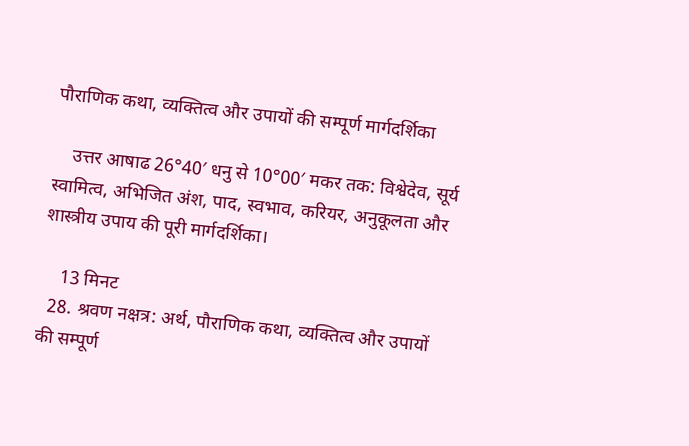पौराणिक कथा, व्यक्तित्व और उपायों की सम्पूर्ण मार्गदर्शिका

    उत्तर आषाढ 26°40′ धनु से 10°00′ मकर तक: विश्वेदेव, सूर्य स्वामित्व, अभिजित अंश, पाद, स्वभाव, करियर, अनुकूलता और शास्त्रीय उपाय की पूरी मार्गदर्शिका।

    13 मिनट
  28. श्रवण नक्षत्र: अर्थ, पौराणिक कथा, व्यक्तित्व और उपायों की सम्पूर्ण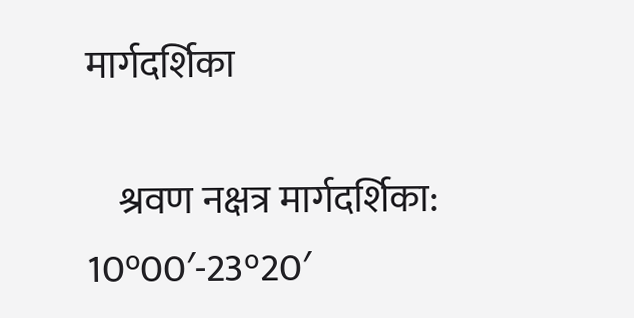मार्गदर्शिका

    श्रवण नक्षत्र मार्गदर्शिका: 10°00′-23°20′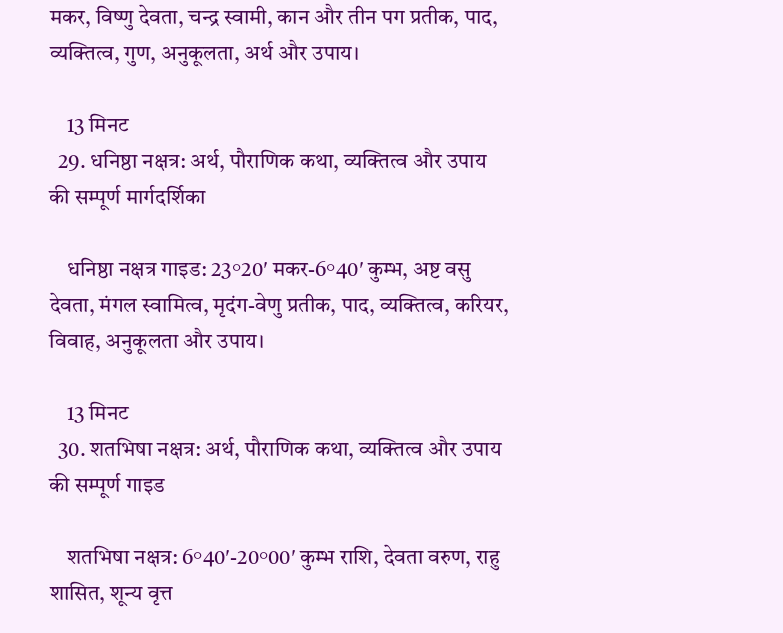मकर, विष्णु देवता, चन्द्र स्वामी, कान और तीन पग प्रतीक, पाद, व्यक्तित्व, गुण, अनुकूलता, अर्थ और उपाय।

    13 मिनट
  29. धनिष्ठा नक्षत्र: अर्थ, पौराणिक कथा, व्यक्तित्व और उपाय की सम्पूर्ण मार्गदर्शिका

    धनिष्ठा नक्षत्र गाइड: 23°20′ मकर-6°40′ कुम्भ, अष्ट वसु देवता, मंगल स्वामित्व, मृदंग-वेणु प्रतीक, पाद, व्यक्तित्व, करियर, विवाह, अनुकूलता और उपाय।

    13 मिनट
  30. शतभिषा नक्षत्र: अर्थ, पौराणिक कथा, व्यक्तित्व और उपाय की सम्पूर्ण गाइड

    शतभिषा नक्षत्र: 6°40′-20°00′ कुम्भ राशि, देवता वरुण, राहु शासित, शून्य वृत्त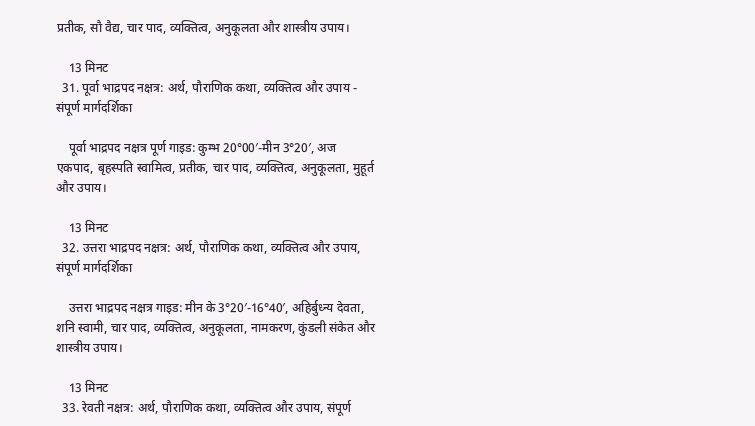प्रतीक, सौ वैद्य, चार पाद, व्यक्तित्व, अनुकूलता और शास्त्रीय उपाय।

    13 मिनट
  31. पूर्वा भाद्रपद नक्षत्र: अर्थ, पौराणिक कथा, व्यक्तित्व और उपाय - संपूर्ण मार्गदर्शिका

    पूर्वा भाद्रपद नक्षत्र पूर्ण गाइड: कुम्भ 20°00′-मीन 3°20′, अज एकपाद, बृहस्पति स्वामित्व, प्रतीक, चार पाद, व्यक्तित्व, अनुकूलता, मुहूर्त और उपाय।

    13 मिनट
  32. उत्तरा भाद्रपद नक्षत्र: अर्थ, पौराणिक कथा, व्यक्तित्व और उपाय, संपूर्ण मार्गदर्शिका

    उत्तरा भाद्रपद नक्षत्र गाइड: मीन के 3°20′-16°40′, अहिर्बुध्न्य देवता, शनि स्वामी, चार पाद, व्यक्तित्व, अनुकूलता, नामकरण, कुंडली संकेत और शास्त्रीय उपाय।

    13 मिनट
  33. रेवती नक्षत्र: अर्थ, पौराणिक कथा, व्यक्तित्व और उपाय, संपूर्ण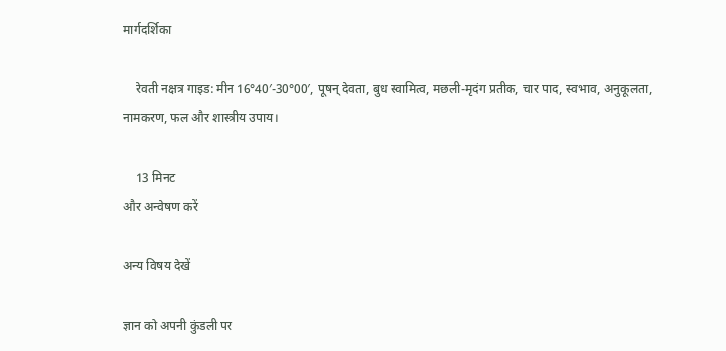मार्गदर्शिका

    रेवती नक्षत्र गाइड: मीन 16°40′-30°00′, पूषन् देवता, बुध स्वामित्व, मछली-मृदंग प्रतीक, चार पाद, स्वभाव, अनुकूलता, नामकरण, फल और शास्त्रीय उपाय।

    13 मिनट
और अन्वेषण करें

अन्य विषय देखें

ज्ञान को अपनी कुंडली पर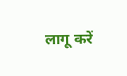लागू करें